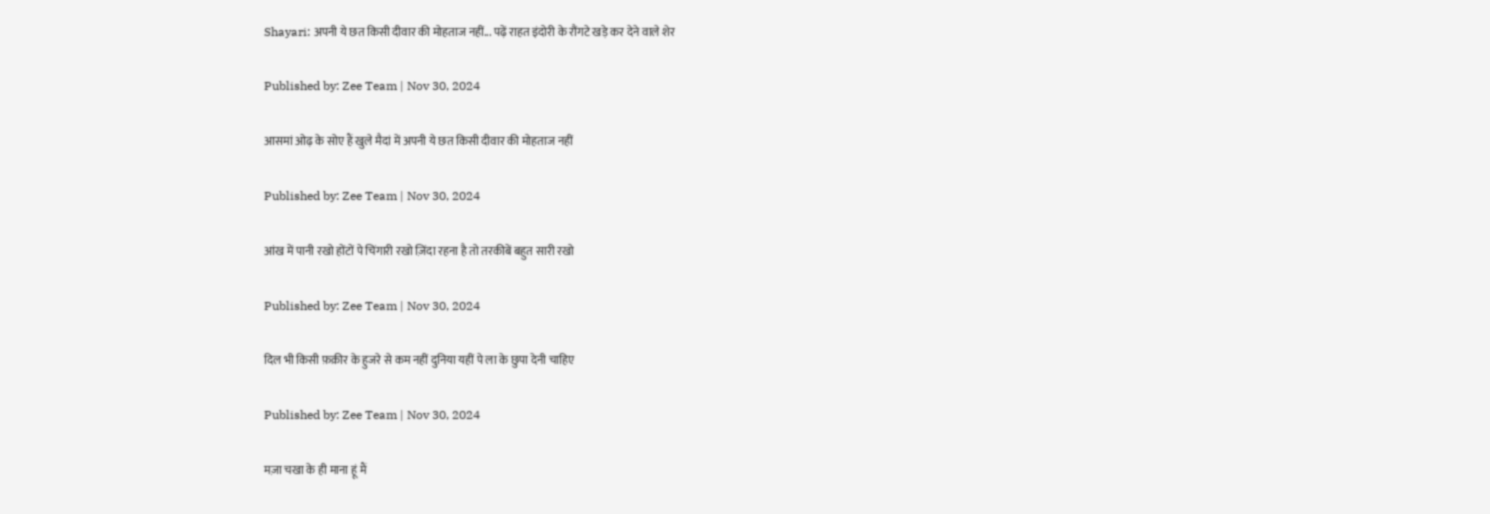Shayari: अपनी ये छत किसी दीवार की मोहताज नहीं... पढ़ें राहत इंदोरी के रौंगटे खड़े कर देने वाले शेर

Published by: Zee Team | Nov 30, 2024

आसमां ओढ़ के सोए हैं खुले मैदां में अपनी ये छत किसी दीवार की मोहताज नहीं

Published by: Zee Team | Nov 30, 2024

आंख में पानी रखो होंटों पे चिंगारी रखो ज़िंदा रहना है तो तरकीबें बहुत सारी रखो

Published by: Zee Team | Nov 30, 2024

दिल भी किसी फ़क़ीर के हुजरे से कम नहीं दुनिया यहीं पे ला के छुपा देनी चाहिए

Published by: Zee Team | Nov 30, 2024

मज़ा चखा के ही माना हूं मैं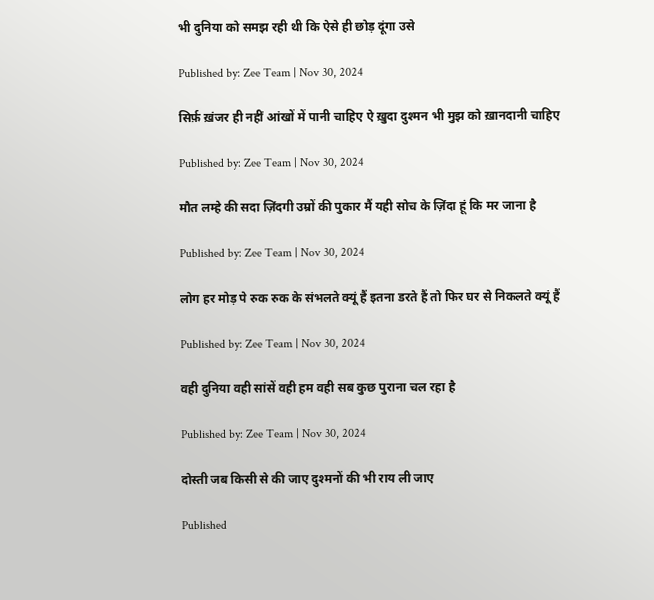भी दुनिया को समझ रही थी कि ऐसे ही छोड़ दूंगा उसे

Published by: Zee Team | Nov 30, 2024

सिर्फ़ ख़ंजर ही नहीं आंखों में पानी चाहिए ऐ ख़ुदा दुश्मन भी मुझ को ख़ानदानी चाहिए

Published by: Zee Team | Nov 30, 2024

मौत लम्हे की सदा ज़िंदगी उम्रों की पुकार मैं यही सोच के ज़िंदा हूं कि मर जाना है

Published by: Zee Team | Nov 30, 2024

लोग हर मोड़ पे रुक रुक के संभलते क्यूं हैं इतना डरते हैं तो फिर घर से निकलते क्यूं हैं

Published by: Zee Team | Nov 30, 2024

वही दुनिया वही सांसें वही हम वही सब कुछ पुराना चल रहा है

Published by: Zee Team | Nov 30, 2024

दोस्ती जब किसी से की जाए दुश्मनों की भी राय ली जाए

Published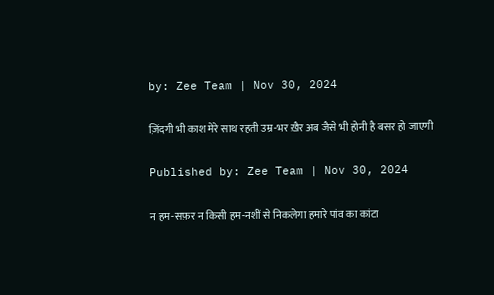by: Zee Team | Nov 30, 2024

ज़िंदगी भी काश मेरे साथ रहती उम्र-भर ख़ैर अब जैसे भी होनी है बसर हो जाएगी

Published by: Zee Team | Nov 30, 2024

न हम-सफ़र न किसी हम-नशीं से निकलेगा हमारे पांव का कांटा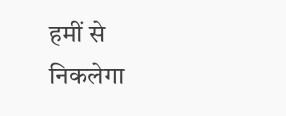हमीं से निकलेगा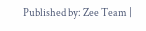Published by: Zee Team |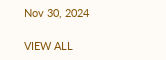Nov 30, 2024

VIEW ALL